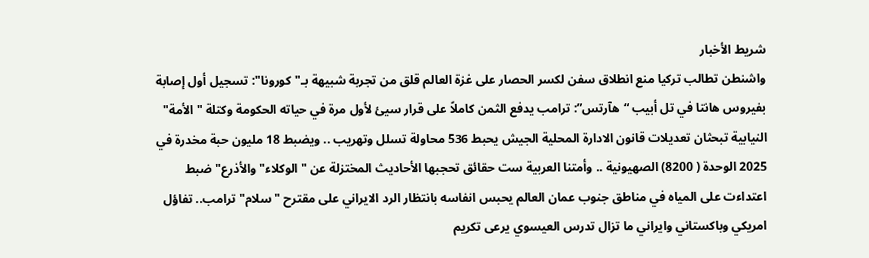شريط الأخبار
واشنطن تطالب تركيا منع انطلاق سفن لكسر الحصار على غزة العالم قلق من تجربة شبيهة بـ"كورونا": تسجيل أول إصابة بفيروس هانتا في تل أبيب “هآرتس”: ترامب يدفع الثمن كاملاً على قرار سيئ لأول مرة في حياته الحكومة وكتلة "الأمة" النيابية تبحثان تعديلات قانون الادارة المحلية الجيش يحبط 536 محاولة تسلل وتهريب .. ويضبط 18 مليون حبة مخدرة في 2025 الوحدة ( 8200) الصهيونية .. وأمتنا العربية ست حقائق تحجبها الأحاديث المختزلة عن "الوكلاء" والأذرع" ضبط اعتداءت على المياه في مناطق جنوب عمان العالم يحبس انفاسه بانتظار الرد الايراني على مقترح "سلام" ترامب.. تفاؤل امريكي وباكستاني وايراني ما تزال تدرس العيسوي يرعى تكريم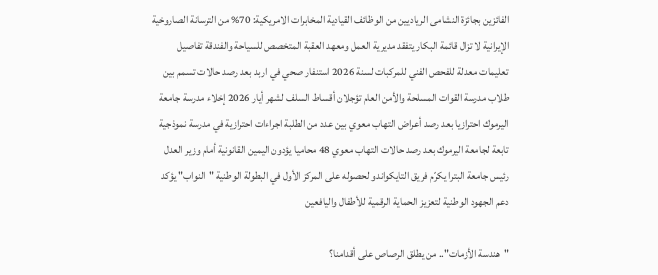الفائزين بجائزة النشامى الرياديين من الوظائف القيادية المخابرات الامريكية: 70% من الترسانة الصاروخية الإيرانية لا تزال قائمة البكار يتفقد مديرية العمل ومعهد العقبة المتخصص للسياحة والفندقة تفاصيل تعليمات معدلة للفحص الفني للمركبات لسنة 2026 استنفار صحي في اربد بعد رصد حالات تسمم بين طلاب مدرسة القوات المسلحة والأمن العام تؤجلان أقساط السلف لشهر أيار 2026 إخلاء مدرسة جامعة اليرموك احترازيا بعد رصد أعراض التهاب معوي بين عدد من الطلبة اجراءات احترازية في مدرسة نموذجية تابعة لجامعة اليرموك بعد رصد حالات التهاب معوي 48 محاميا يؤدون اليمين القانونية أمام وزير العدل رئيس جامعة البترا يكرّم فريق التايكواندو لحصوله على المركز الأول في البطولة الوطنية "النواب" يؤكد دعم الجهود الوطنية لتعزيز الحماية الرقمية للأطفال واليافعين

"هندسة الأزمات".. من يطلق الرصاص على أقدامنا؟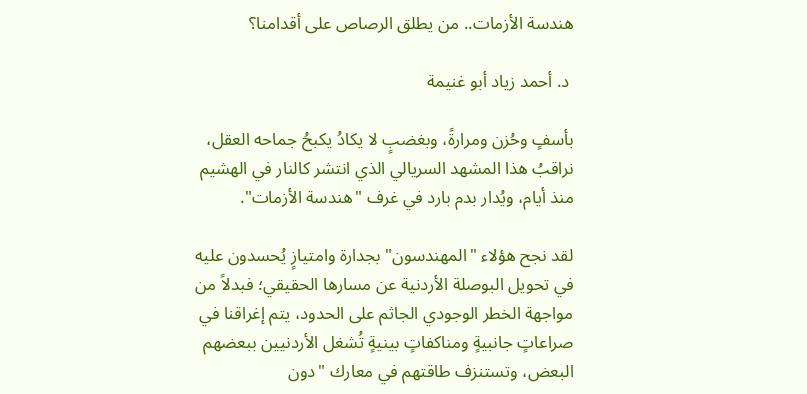هندسة الأزمات.. من يطلق الرصاص على أقدامنا؟

 د. أحمد زياد أبو غنيمة

بأسفٍ وحُزن ومرارةً، وبغضبٍ لا يكادُ يكبحُ جماحه العقل، نراقبُ هذا المشهد السريالي الذي انتشر كالنار في الهشيم منذ أيام، ويُدار بدم بارد في غرف "هندسة الأزمات".

لقد نجح هؤلاء "المهندسون" بجدارة وامتيازٍ يُحسدون عليه في تحويل البوصلة الأردنية عن مسارها الحقيقي؛ فبدلاً من مواجهة الخطر الوجودي الجاثم على الحدود، يتم إغراقنا في صراعاتٍ جانبيةٍ ومناكفاتٍ بينيةٍ تُشغل الأردنيين ببعضهم البعض، وتستنزف طاقتهم في معارك "دون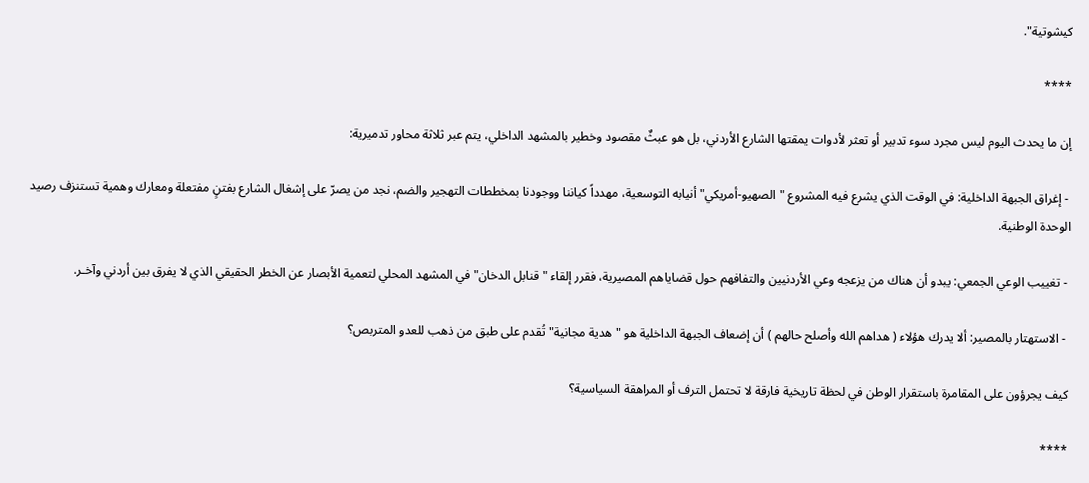كيشوتية".

****

إن ما يحدث اليوم ليس مجرد سوء تدبير أو تعثر لأدوات يمقتها الشارع الأردني، بل هو عبثٌ مقصود وخطير بالمشهد الداخلي، يتم عبر ثلاثة محاور تدميرية:

 - إغراق الجبهة الداخلية: في الوقت الذي يشرع فيه المشروع "الصهيو-أمريكي" أنيابه التوسعية، مهدداً كياننا ووجودنا بمخططات التهجير والضم، نجد من يصرّ على إشغال الشارع بفتنٍ مفتعلة ومعارك وهمية تستنزف رصيد الوحدة الوطنية.

 - تغييب الوعي الجمعي: يبدو أن هناك من يزعجه وعي الأردنيين والتفافهم حول قضاياهم المصيرية، فقرر إلقاء "قنابل الدخان" في المشهد المحلي لتعمية الأبصار عن الخطر الحقيقي الذي لا يفرق بين أردني وآخـر.

 - الاستهتار بالمصير: ألا يدرك هؤلاء ( هداهم الله وأصلح حالهم ) أن إضعاف الجبهة الداخلية هو "هدية مجانية" تُقدم على طبق من ذهب للعدو المتربص؟

كيف يجرؤون على المقامرة باستقرار الوطن في لحظة تاريخية فارقة لا تحتمل الترف أو المراهقة السياسية؟

****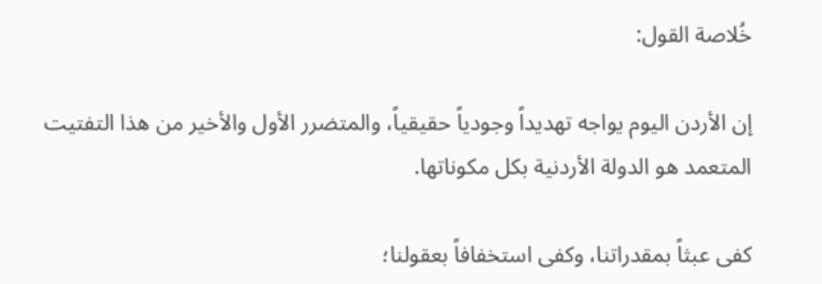خُلاصة القول:

إن الأردن اليوم يواجه تهديداً وجودياً حقيقياً، والمتضرر الأول والأخير من هذا التفتيت المتعمد هو الدولة الأردنية بكل مكوناتها.

كفى عبثاً بمقدراتنا، وكفى استخفافاً بعقولنا؛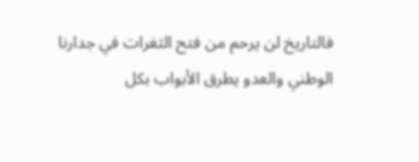فالتاريخ لن يرحم من فتح الثغرات في جدارنا الوطني والعدو يطرق الأبواب بكل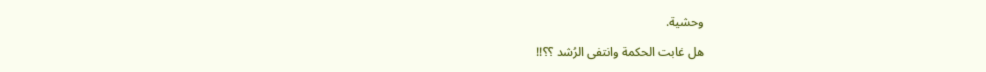وحشية.

هل غابت الحكمة وانتفى الرُشد ؟؟!!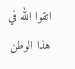اتقوا الله في هذا الوطن